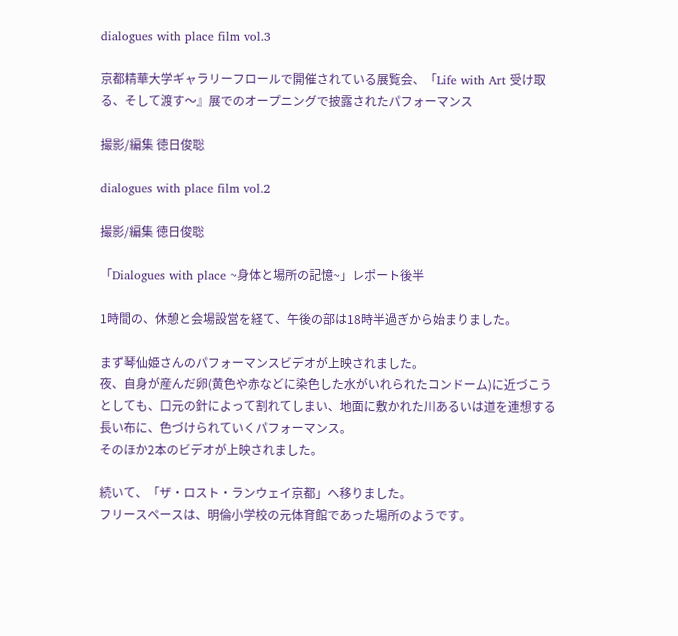dialogues with place film vol.3

京都精華大学ギャラリーフロールで開催されている展覧会、「Life with Art 受け取る、そして渡す〜』展でのオープニングで披露されたパフォーマンス

撮影/編集 徳日俊聡

dialogues with place film vol.2

撮影/編集 徳日俊聡

「Dialogues with place ~身体と場所の記憶~」レポート後半

1時間の、休憩と会場設営を経て、午後の部は18時半過ぎから始まりました。

まず琴仙姫さんのパフォーマンスビデオが上映されました。
夜、自身が産んだ卵(黄色や赤などに染色した水がいれられたコンドーム)に近づこうとしても、口元の針によって割れてしまい、地面に敷かれた川あるいは道を連想する長い布に、色づけられていくパフォーマンス。
そのほか2本のビデオが上映されました。

続いて、「ザ・ロスト・ランウェイ京都」へ移りました。
フリースペースは、明倫小学校の元体育館であった場所のようです。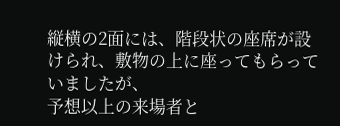縦横の2面には、階段状の座席が設けられ、敷物の上に座ってもらっていましたが、
予想以上の来場者と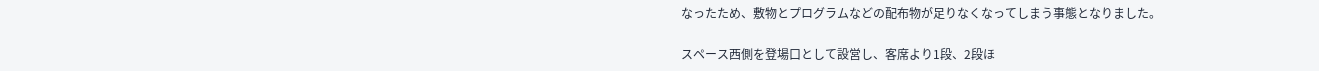なったため、敷物とプログラムなどの配布物が足りなくなってしまう事態となりました。

スペース西側を登場口として設営し、客席より1段、2段ほ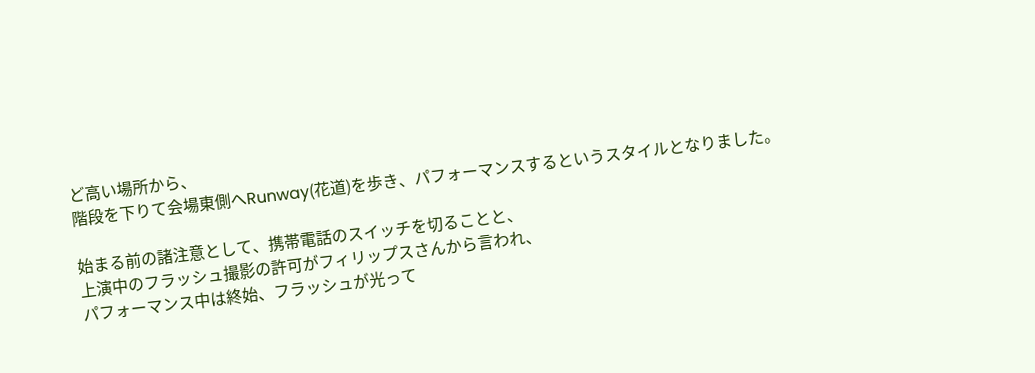ど高い場所から、
階段を下りて会場東側へRunway(花道)を歩き、パフォーマンスするというスタイルとなりました。

始まる前の諸注意として、携帯電話のスイッチを切ることと、
上演中のフラッシュ撮影の許可がフィリップスさんから言われ、
パフォーマンス中は終始、フラッシュが光って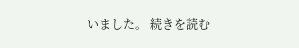いました。 続きを読む